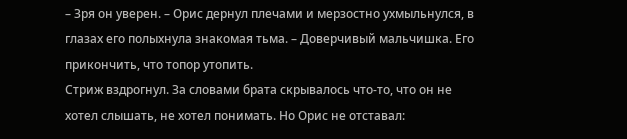– Зря он уверен. – Орис дернул плечами и мерзостно ухмыльнулся, в глазах его полыхнула знакомая тьма. – Доверчивый мальчишка. Его прикончить, что топор утопить.
Стриж вздрогнул. За словами брата скрывалось что-то, что он не хотел слышать, не хотел понимать. Но Орис не отставал: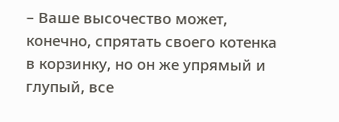– Ваше высочество может, конечно, спрятать своего котенка в корзинку, но он же упрямый и глупый, все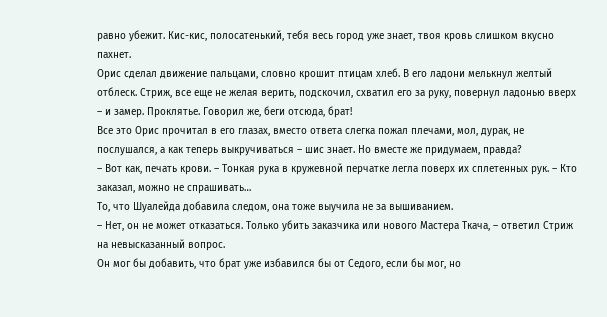равно убежит. Кис-кис, полосатенький, тебя весь город уже знает, твоя кровь слишком вкусно пахнет.
Орис сделал движение пальцами, словно крошит птицам хлеб. В его ладони мелькнул желтый отблеск. Стриж, все еще не желая верить, подскочил, схватил его за руку, повернул ладонью вверх – и замер. Проклятье. Говорил же, беги отсюда, брат!
Все это Орис прочитал в его глазах, вместо ответа слегка пожал плечами, мол, дурак, не послушался, а как теперь выкручиваться – шис знает. Но вместе же придумаем, правда?
– Вот как, печать крови. – Тонкая рука в кружевной перчатке легла поверх их сплетенных рук. – Кто заказал, можно не спрашивать…
То, что Шуалейда добавила следом, она тоже выучила не за вышиванием.
– Нет, он не может отказаться. Только убить заказчика или нового Мастера Ткача, – ответил Стриж на невысказанный вопрос.
Он мог бы добавить, что брат уже избавился бы от Седого, если бы мог, но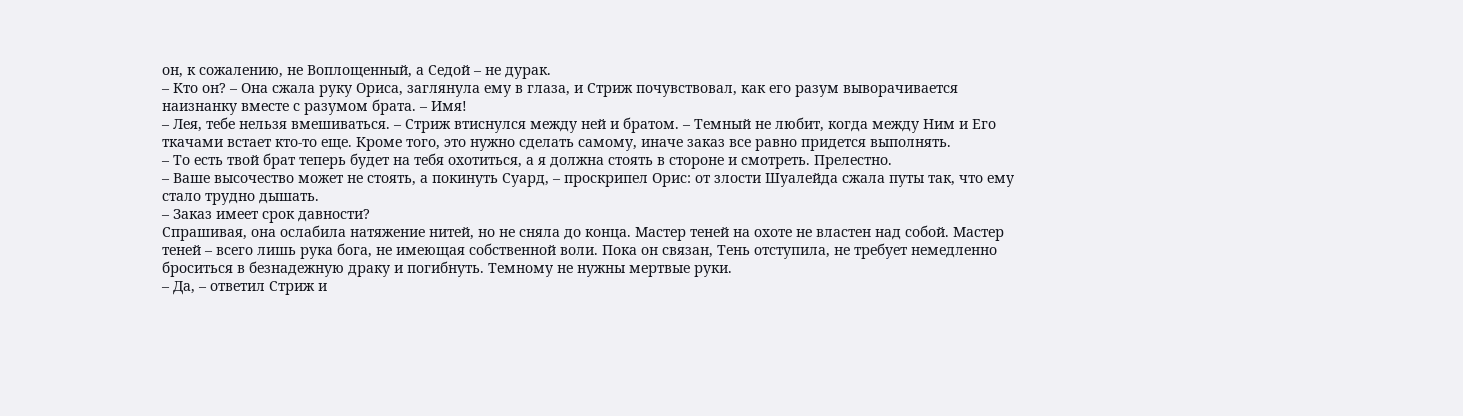он, к сожалению, не Воплощенный, а Седой – не дурак.
– Кто он? – Она сжала руку Ориса, заглянула ему в глаза, и Стриж почувствовал, как его разум выворачивается наизнанку вместе с разумом брата. – Имя!
– Лея, тебе нельзя вмешиваться. – Стриж втиснулся между ней и братом. – Темный не любит, когда между Ним и Его ткачами встает кто-то еще. Кроме того, это нужно сделать самому, иначе заказ все равно придется выполнять.
– То есть твой брат теперь будет на тебя охотиться, а я должна стоять в стороне и смотреть. Прелестно.
– Ваше высочество может не стоять, а покинуть Суард, – проскрипел Орис: от злости Шуалейда сжала путы так, что ему стало трудно дышать.
– Заказ имеет срок давности?
Спрашивая, она ослабила натяжение нитей, но не сняла до конца. Мастер теней на охоте не властен над собой. Мастер теней – всего лишь рука бога, не имеющая собственной воли. Пока он связан, Тень отступила, не требует немедленно броситься в безнадежную драку и погибнуть. Темному не нужны мертвые руки.
– Да, – ответил Стриж и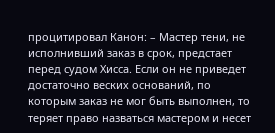процитировал Канон: – Мастер тени, не исполнивший заказ в срок, предстает перед судом Хисса. Если он не приведет достаточно веских оснований, по которым заказ не мог быть выполнен, то теряет право назваться мастером и несет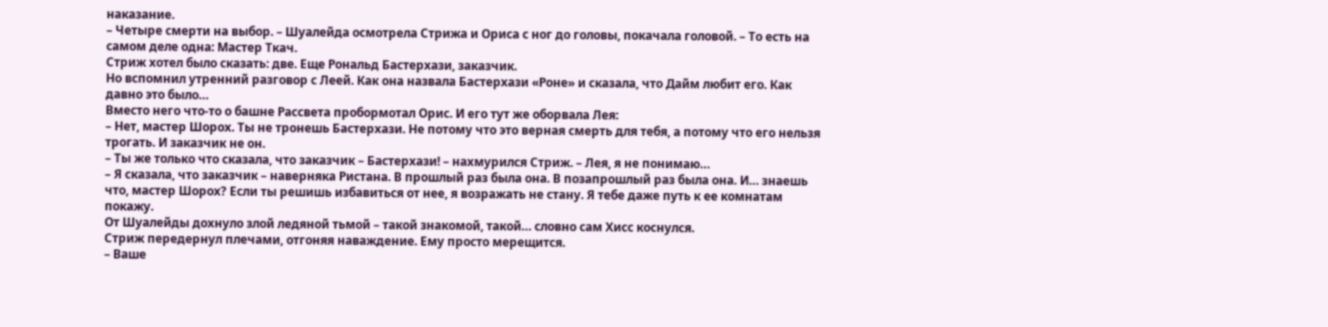наказание.
– Четыре смерти на выбор. – Шуалейда осмотрела Стрижа и Ориса с ног до головы, покачала головой. – То есть на самом деле одна: Мастер Ткач.
Стриж хотел было сказать: две. Еще Рональд Бастерхази, заказчик.
Но вспомнил утренний разговор с Леей. Как она назвала Бастерхази «Роне» и сказала, что Дайм любит его. Как давно это было…
Вместо него что-то о башне Рассвета пробормотал Орис. И его тут же оборвала Лея:
– Нет, мастер Шорох. Ты не тронешь Бастерхази. Не потому что это верная смерть для тебя, а потому что его нельзя трогать. И заказчик не он.
– Ты же только что сказала, что заказчик – Бастерхази! – нахмурился Стриж. – Лея, я не понимаю…
– Я сказала, что заказчик – наверняка Ристана. В прошлый раз была она. В позапрошлый раз была она. И… знаешь что, мастер Шорох? Если ты решишь избавиться от нее, я возражать не стану. Я тебе даже путь к ее комнатам покажу.
От Шуалейды дохнуло злой ледяной тьмой – такой знакомой, такой… словно сам Хисс коснулся.
Стриж передернул плечами, отгоняя наваждение. Ему просто мерещится.
– Ваше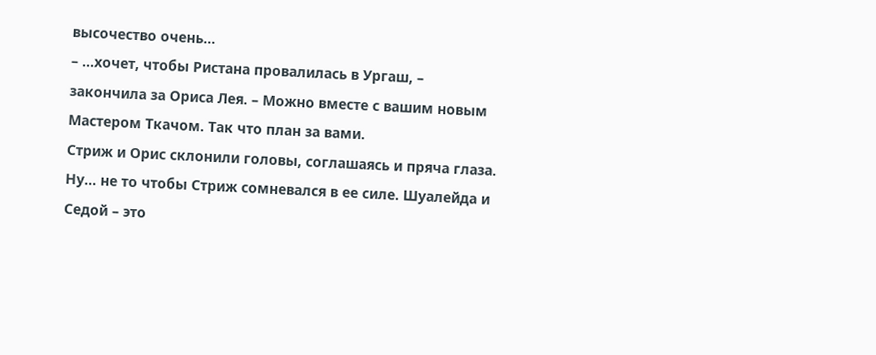высочество очень…
– …хочет, чтобы Ристана провалилась в Ургаш, – закончила за Ориса Лея. – Можно вместе с вашим новым Мастером Ткачом. Так что план за вами.
Стриж и Орис склонили головы, соглашаясь и пряча глаза. Ну… не то чтобы Стриж сомневался в ее силе. Шуалейда и Седой – это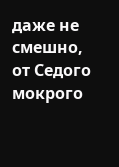даже не смешно, от Седого мокрого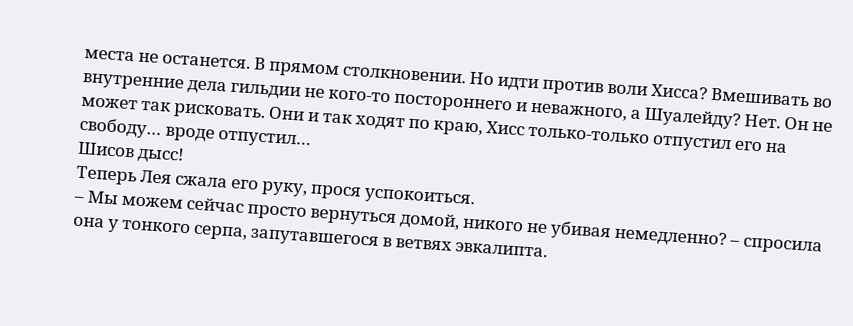места не останется. В прямом столкновении. Но идти против воли Хисса? Вмешивать во внутренние дела гильдии не кого-то постороннего и неважного, а Шуалейду? Нет. Он не может так рисковать. Они и так ходят по краю, Хисс только-только отпустил его на свободу… вроде отпустил…
Шисов дысс!
Теперь Лея сжала его руку, прося успокоиться.
– Мы можем сейчас просто вернуться домой, никого не убивая немедленно? – спросила она у тонкого серпа, запутавшегося в ветвях эвкалипта.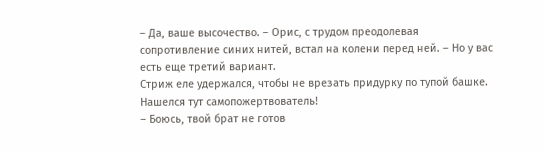– Да, ваше высочество. – Орис, с трудом преодолевая сопротивление синих нитей, встал на колени перед ней. – Но у вас есть еще третий вариант.
Стриж еле удержался, чтобы не врезать придурку по тупой башке. Нашелся тут самопожертвователь!
– Боюсь, твой брат не готов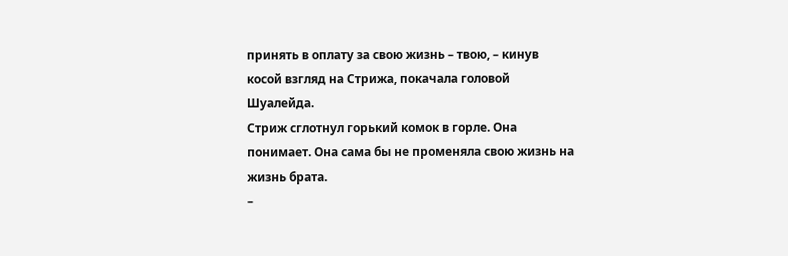принять в оплату за свою жизнь – твою, – кинув косой взгляд на Стрижа, покачала головой Шуалейда.
Стриж сглотнул горький комок в горле. Она понимает. Она сама бы не променяла свою жизнь на жизнь брата.
–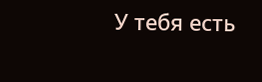У тебя есть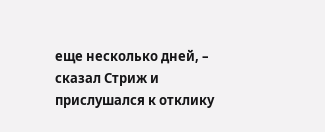еще несколько дней, – сказал Стриж и прислушался к отклику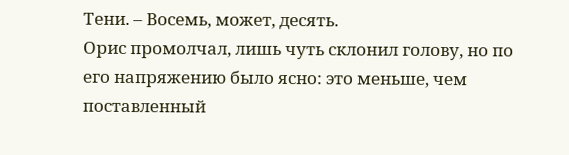Тени. – Восемь, может, десять.
Орис промолчал, лишь чуть склонил голову, но по его напряжению было ясно: это меньше, чем поставленный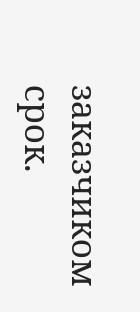заказчиком срок.